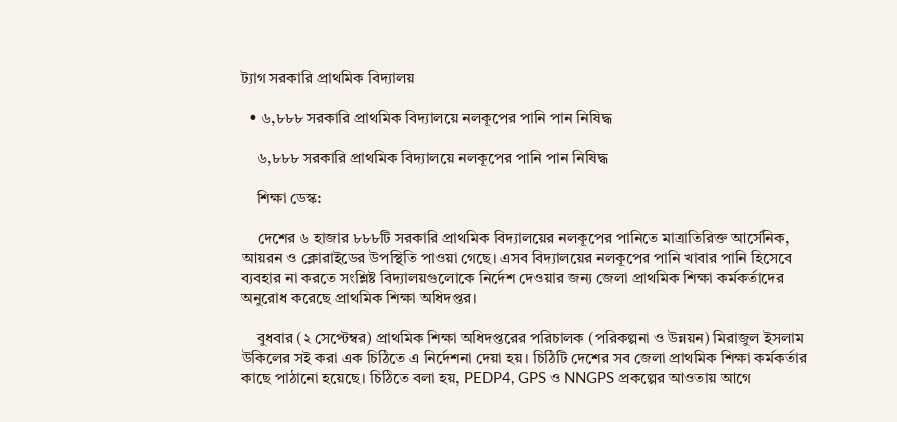ট্যাগ সরকারি প্রাথমিক বিদ্যালয়

  • ৬,৮৮৮ সরকারি প্রাথমিক বিদ্যালয়ে নলকূপের পানি পান নিষিদ্ধ

    ৬,৮৮৮ সরকারি প্রাথমিক বিদ্যালয়ে নলকূপের পানি পান নিষিদ্ধ

    শিক্ষা ডেস্ক:

    দেশের ৬ হাজার ৮৮৮টি সরকারি প্রাথমিক বিদ্যালয়ের নলকূপের পানিতে মাত্রাতিরিক্ত আর্সেনিক, আয়রন ও ক্লোরাইডের উপস্থিতি পাওয়া গেছে। এসব বিদ্যালয়ের নলকূপের পানি খাবার পানি হিসেবে ব্যবহার না করতে সংশ্লিষ্ট বিদ্যালয়গুলোকে নির্দেশ দেওয়ার জন্য জেলা প্রাথমিক শিক্ষা কর্মকর্তাদের অনুরোধ করেছে প্রাথমিক শিক্ষা অধিদপ্তর।

    বুধবার (২ সেপ্টেম্বর) প্রাথমিক শিক্ষা অধিদপ্তরের পরিচালক (পরিকল্পনা ও উন্নয়ন) মিরাজুল ইসলাম উকিলের সই করা এক চিঠিতে এ নির্দেশনা দেয়া হয়। চিঠিটি দেশের সব জেলা প্রাথমিক শিক্ষা কর্মকর্তার কাছে পাঠানো হয়েছে। চিঠিতে বলা হয়, PEDP4, GPS ও NNGPS প্রকল্পের আওতায় আগে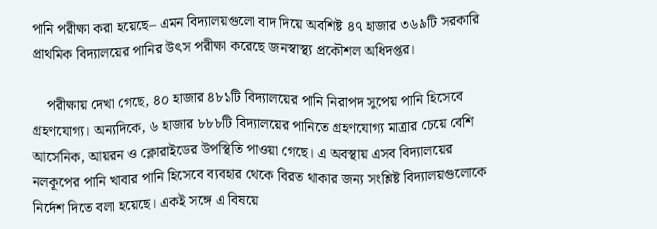পানি পরীক্ষা করা হয়েছে– এমন বিদ্যালয়গুলো বাদ দিয়ে অবশিষ্ট ৪৭ হাজার ৩৬৯টি সরকারি প্রাথমিক বিদ্যালয়ের পানির উৎস পরীক্ষা করেছে জনস্বাস্থ্য প্রকৌশল অধিদপ্তর।

    পরীক্ষায় দেখা গেছে, ৪০ হাজার ৪৮১টি বিদ্যালয়ের পানি নিরাপদ সুপেয় পানি হিসেবে গ্রহণযোগ্য। অন্যদিকে, ৬ হাজার ৮৮৮টি বিদ্যালয়ের পানিতে গ্রহণযোগ্য মাত্রার চেয়ে বেশি আর্সেনিক, আয়রন ও ক্লোরাইডের উপস্থিতি পাওয়া গেছে। এ অবস্থায় এসব বিদ্যালয়ের নলকূপের পানি খাবার পানি হিসেবে ব্যবহার থেকে বিরত থাকার জন্য সংশ্লিষ্ট বিদ্যালয়গুলোকে নির্দেশ দিতে বলা হয়েছে। একই সঙ্গে এ বিষয়ে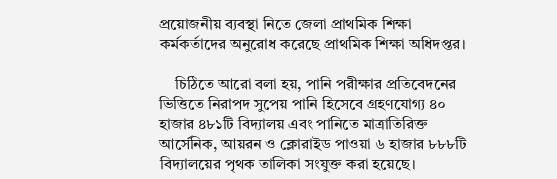প্রয়োজনীয় ব্যবস্থা নিতে জেলা প্রাথমিক শিক্ষা কর্মকর্তাদের অনুরোধ করেছে প্রাথমিক শিক্ষা অধিদপ্তর।

    চিঠিতে আরো বলা হয়, পানি পরীক্ষার প্রতিবেদনের ভিত্তিতে নিরাপদ সুপেয় পানি হিসেবে গ্রহণযোগ্য ৪০ হাজার ৪৮১টি বিদ্যালয় এবং পানিতে মাত্রাতিরিক্ত আর্সেনিক, আয়রন ও ক্লোরাইড পাওয়া ৬ হাজার ৮৮৮টি বিদ্যালয়ের পৃথক তালিকা সংযুক্ত করা হয়েছে।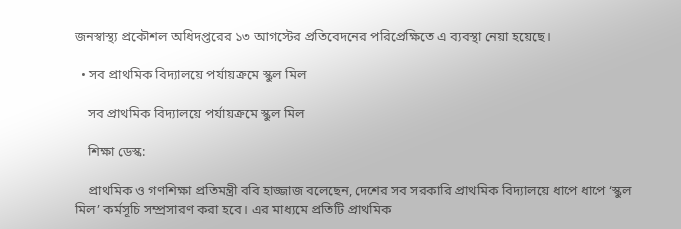জনস্বাস্থ্য প্রকৌশল অধিদপ্তরের ১৩ আগস্টের প্রতিবেদনের পরিপ্রেক্ষিতে এ ব্যবস্থা নেয়া হয়েছে।

  • সব প্রাথমিক বিদ্যালয়ে পর্যায়ক্রমে স্কুল মিল

    সব প্রাথমিক বিদ্যালয়ে পর্যায়ক্রমে স্কুল মিল

    শিক্ষা ডেস্ক:

    প্রাথমিক ও গণশিক্ষা প্রতিমন্ত্রী ববি হাজ্জাজ বলেছেন, দেশের সব সরকারি প্রাথমিক বিদ্যালয়ে ধাপে ধাপে ‘স্কুল মিল’ কর্মসূচি সম্প্রসারণ করা হবে। এর মাধ্যমে প্রতিটি প্রাথমিক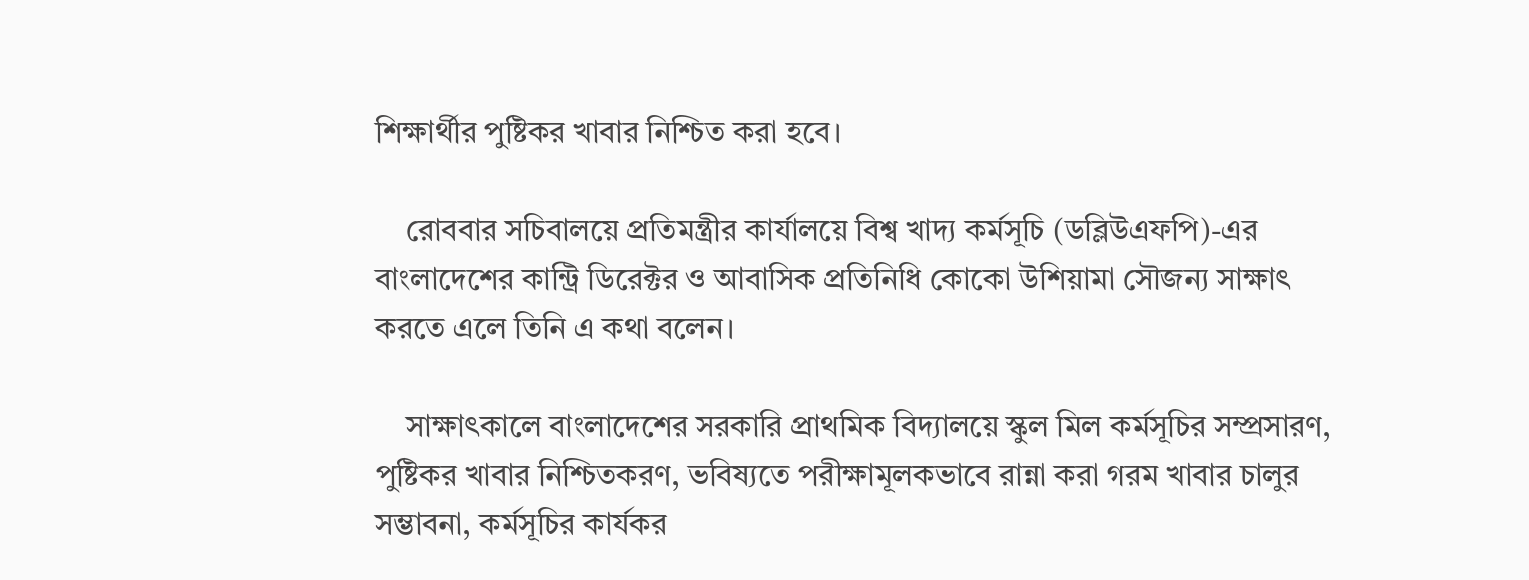শিক্ষার্থীর পুষ্টিকর খাবার নিশ্চিত করা হবে।

    রোববার সচিবালয়ে প্রতিমন্ত্রীর কার্যালয়ে বিশ্ব খাদ্য কর্মসূচি (ডব্লিউএফপি)-এর বাংলাদেশের কান্ট্রি ডিরেক্টর ও আবাসিক প্রতিনিধি কোকো উশিয়ামা সৌজন্য সাক্ষাৎ করতে এলে তিনি এ কথা বলেন।

    সাক্ষাৎকালে বাংলাদেশের সরকারি প্রাথমিক বিদ্যালয়ে স্কুল মিল কর্মসূচির সম্প্রসারণ, পুষ্টিকর খাবার নিশ্চিতকরণ, ভবিষ্যতে পরীক্ষামূলকভাবে রান্না করা গরম খাবার চালুর সম্ভাবনা, কর্মসূচির কার্যকর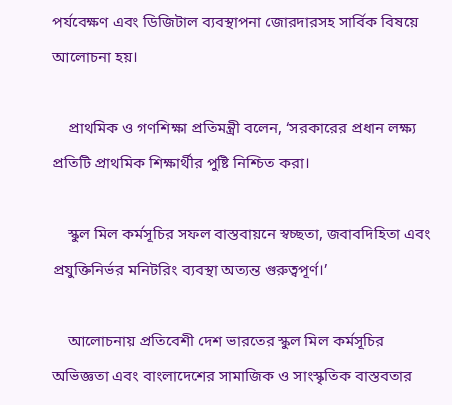পর্যবেক্ষণ এবং ডিজিটাল ব্যবস্থাপনা জোরদারসহ সার্বিক বিষয়ে আলোচনা হয়।

    প্রাথমিক ও গণশিক্ষা প্রতিমন্ত্রী বলেন, ‘সরকারের প্রধান লক্ষ্য প্রতিটি প্রাথমিক শিক্ষার্থীর পুষ্টি নিশ্চিত করা।

    স্কুল মিল কর্মসূচির সফল বাস্তবায়নে স্বচ্ছতা, জবাবদিহিতা এবং প্রযুক্তিনির্ভর মনিটরিং ব্যবস্থা অত্যন্ত গুরুত্বপূর্ণ।’

    আলোচনায় প্রতিবেশী দেশ ভারতের স্কুল মিল কর্মসূচির অভিজ্ঞতা এবং বাংলাদেশের সামাজিক ও সাংস্কৃতিক বাস্তবতার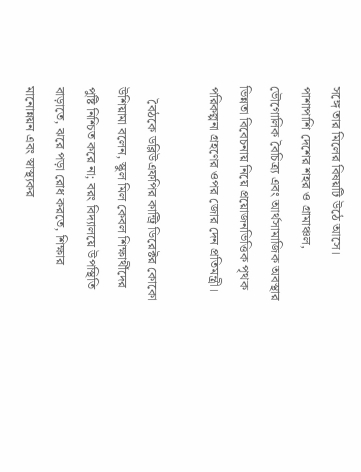সঙ্গে তার মিলের বিষয়টি উঠে আসে। পাশাপাশি দেশের শহর ও গ্রামাঞ্চল, ভৌগোলিক বৈচিত্র্য এবং আর্থসামাজিক অবস্থার ভিন্নতা বিবেচনায় নিয়ে প্রয়োজনভিত্তিক পৃথক পরিকল্পনা গ্রহণের ওপর জোর দেন প্রতিমন্ত্রী।

    বৈঠকে ডব্লিউএফপির কান্ট্রি ডিরেক্টর কোকো উশিয়ামা বলেন, স্কুল মিল কেবল শিক্ষার্থীদের পুষ্টি নিশ্চিত করে না; বরং বিদ্যালয়ে উপস্থিতি বাড়াতে, ঝরে পড়া রোধ করতে, শিক্ষার মানোন্নয়ন এবং স্বাস্থ্যকর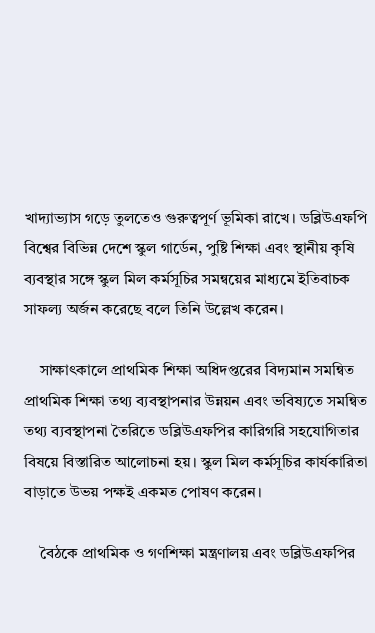খাদ্যাভ্যাস গড়ে তুলতেও গুরুত্বপূর্ণ ভূমিকা রাখে। ডব্লিউএফপি বিশ্বের বিভিন্ন দেশে স্কুল গার্ডেন, পুষ্টি শিক্ষা এবং স্থানীয় কৃষি ব্যবস্থার সঙ্গে স্কুল মিল কর্মসূচির সমন্বয়ের মাধ্যমে ইতিবাচক সাফল্য অর্জন করেছে বলে তিনি উল্লেখ করেন।

    সাক্ষাৎকালে প্রাথমিক শিক্ষা অধিদপ্তরের বিদ্যমান সমন্বিত প্রাথমিক শিক্ষা তথ্য ব্যবস্থাপনার উন্নয়ন এবং ভবিষ্যতে সমন্বিত তথ্য ব্যবস্থাপনা তৈরিতে ডব্লিউএফপির কারিগরি সহযোগিতার বিষয়ে বিস্তারিত আলোচনা হয়। স্কুল মিল কর্মসূচির কার্যকারিতা বাড়াতে উভয় পক্ষই একমত পোষণ করেন।

    বৈঠকে প্রাথমিক ও গণশিক্ষা মন্ত্রণালয় এবং ডব্লিউএফপির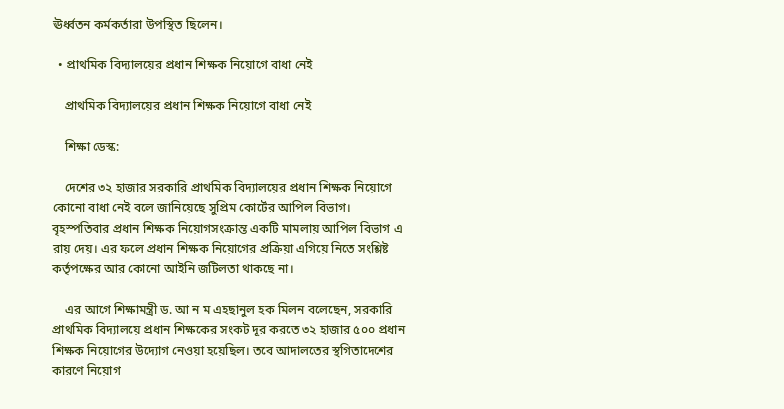ঊর্ধ্বতন কর্মকর্তারা উপস্থিত ছিলেন।

  • প্রাথমিক বিদ্যালয়ের প্রধান শিক্ষক নিয়োগে বাধা নেই

    প্রাথমিক বিদ্যালয়ের প্রধান শিক্ষক নিয়োগে বাধা নেই

    শিক্ষা ডেস্ক:

    দেশের ৩২ হাজার সরকারি প্রাথমিক বিদ্যালয়ের প্রধান শিক্ষক নিয়োগে কোনো বাধা নেই বলে জানিয়েছে সুপ্রিম কোর্টের আপিল বিভাগ। বৃহস্পতিবার প্রধান শিক্ষক নিয়োগসংক্রান্ত একটি মামলায় আপিল বিভাগ এ রায় দেয়। এর ফলে প্রধান শিক্ষক নিয়োগের প্রক্রিয়া এগিয়ে নিতে সংশ্লিষ্ট কর্তৃপক্ষের আর কোনো আইনি জটিলতা থাকছে না।

    এর আগে শিক্ষামন্ত্রী ড. আ ন ম এহছানুল হক মিলন বলেছেন, সরকারি প্রাথমিক বিদ্যালয়ে প্রধান শিক্ষকের সংকট দূর করতে ৩২ হাজার ৫০০ প্রধান শিক্ষক নিয়োগের উদ্যোগ নেওয়া হয়েছিল। তবে আদালতের স্থগিতাদেশের কারণে নিয়োগ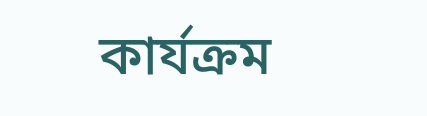কার্যক্রম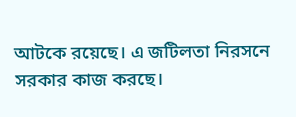আটকে রয়েছে। এ জটিলতা নিরসনে সরকার কাজ করছে।